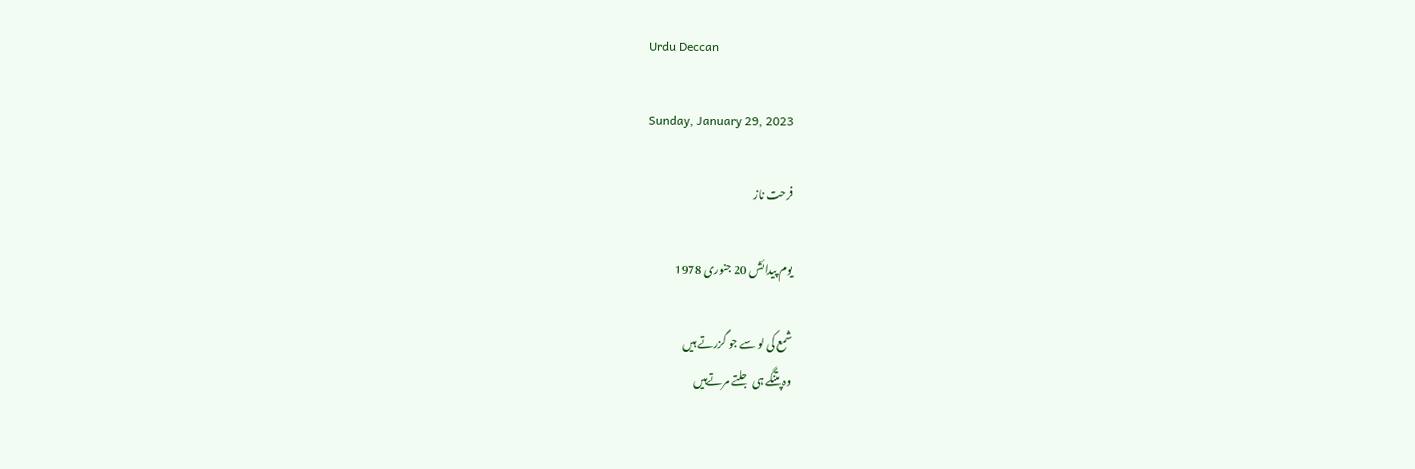Urdu Deccan

Sunday, January 29, 2023

فرحت ناز

یوم پیدائش 20 جنوری 1978

شمع کی لو سے جو گزرتے ہیں
وہ پتنگے ہی جلتے مرتےہیں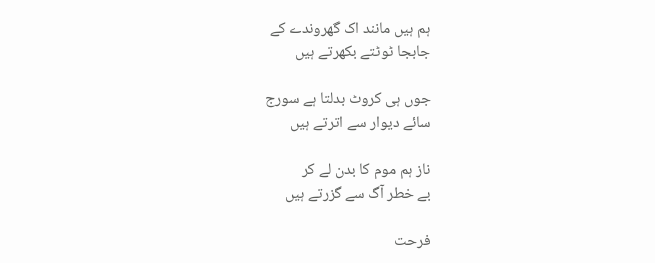ہم ہیں مانند اک گھروندے کے
جابجا ٹوٹتے بکھرتے ہیں

جوں ہی کروٹ بدلتا ہے سورج
سائے دیوار سے اترتے ہیں

ناز ہم موم کا بدن لے کر
بے خطر آگ سے گزرتے ہیں

فرحت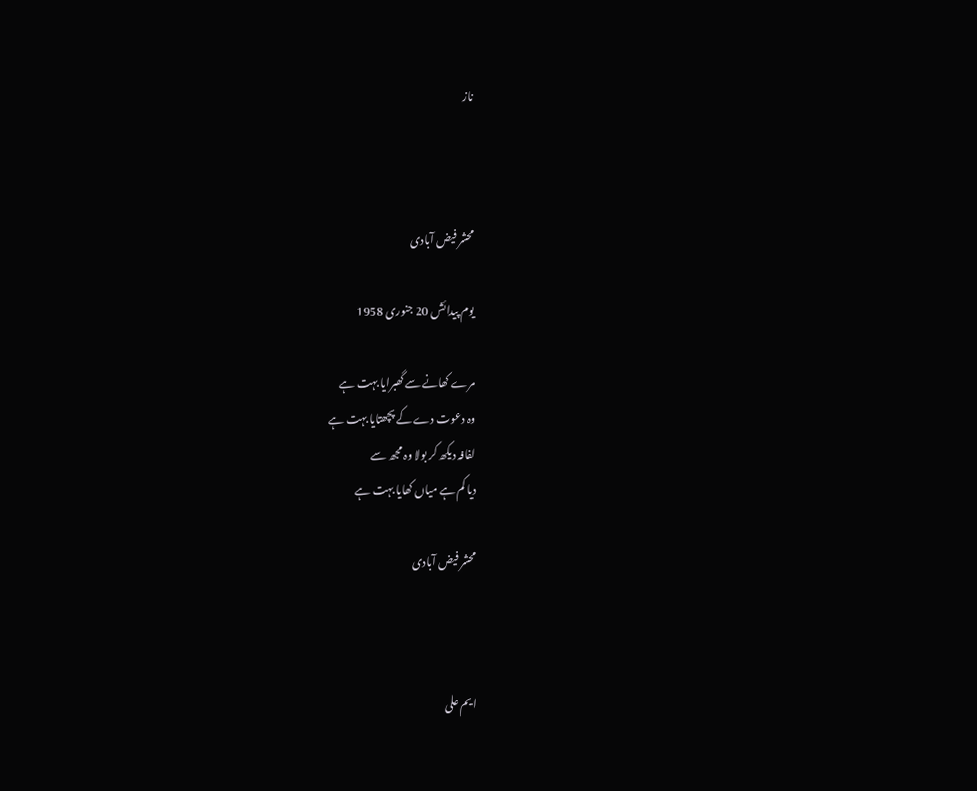ناز



محشر فیض آبادی

یوم پیدائش 20 جنوری 1958

مرے کھانے سے گھبرایا بہت ہے
وہ دعوت دے کے پچھتایا بہت ہے
لفافہ دیکھ کر بولا وہ مجھ سے
دیا کم ہے میاں کھایا بہت ہے

محشر فیض آبادی



ایم علی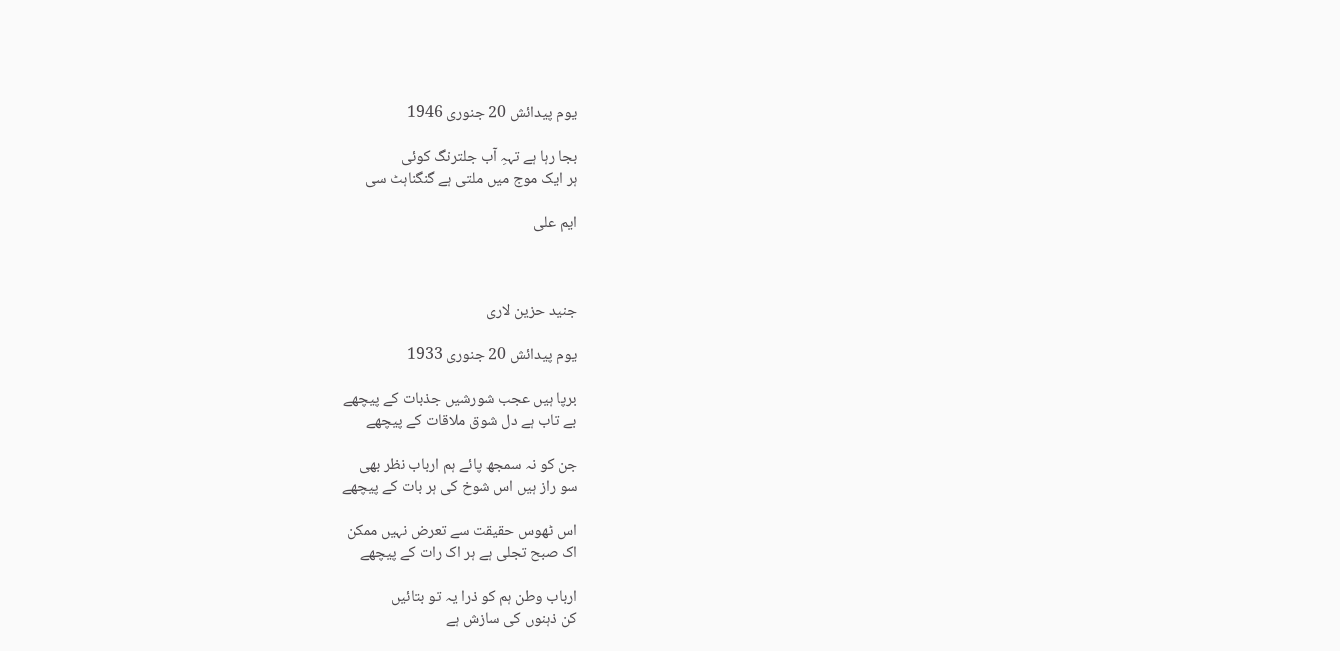یوم پیدائش 20 جنوری 1946

بجا رہا ہے تہہِ آب جلترنگ کوئی
ہر ایک موج میں ملتی ہے گنگناہٹ سی

ایم علی



جنید حزین لاری

یوم پیدائش 20 جنوری 1933

برپا ہیں عجب شورشیں جذبات کے پیچھے
بے تاب ہے دل شوق ملاقات کے پیچھے

جن کو نہ سمجھ پائے ہم ارباب نظر بھی
سو راز ہیں اس شوخ کی ہر بات کے پیچھے

اس ٹھوس حقیقت سے تعرض نہیں ممکن
اک صبح تجلی ہے ہر اک رات کے پیچھے

ارباب وطن ہم کو ذرا یہ تو بتائیں
کن ذہنوں کی سازش ہے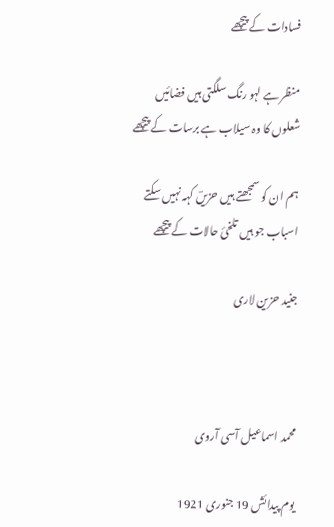فسادات کے پیچھے

منظر ہے لہو رنگ سلگتی ہیں فضائیں
شعلوں کا وہ سیلاب ہے برسات کے پیچھے

ہم ان کو سمجھتے ہیں حزیںؔ کہہ نہیں سکتے
اسباب جو ہیں تلخئ حالات کے پیچھے

جنید حزین لاری



محمد اسماعیل آسی آروی

یوم پیدائش 19 جنوری 1921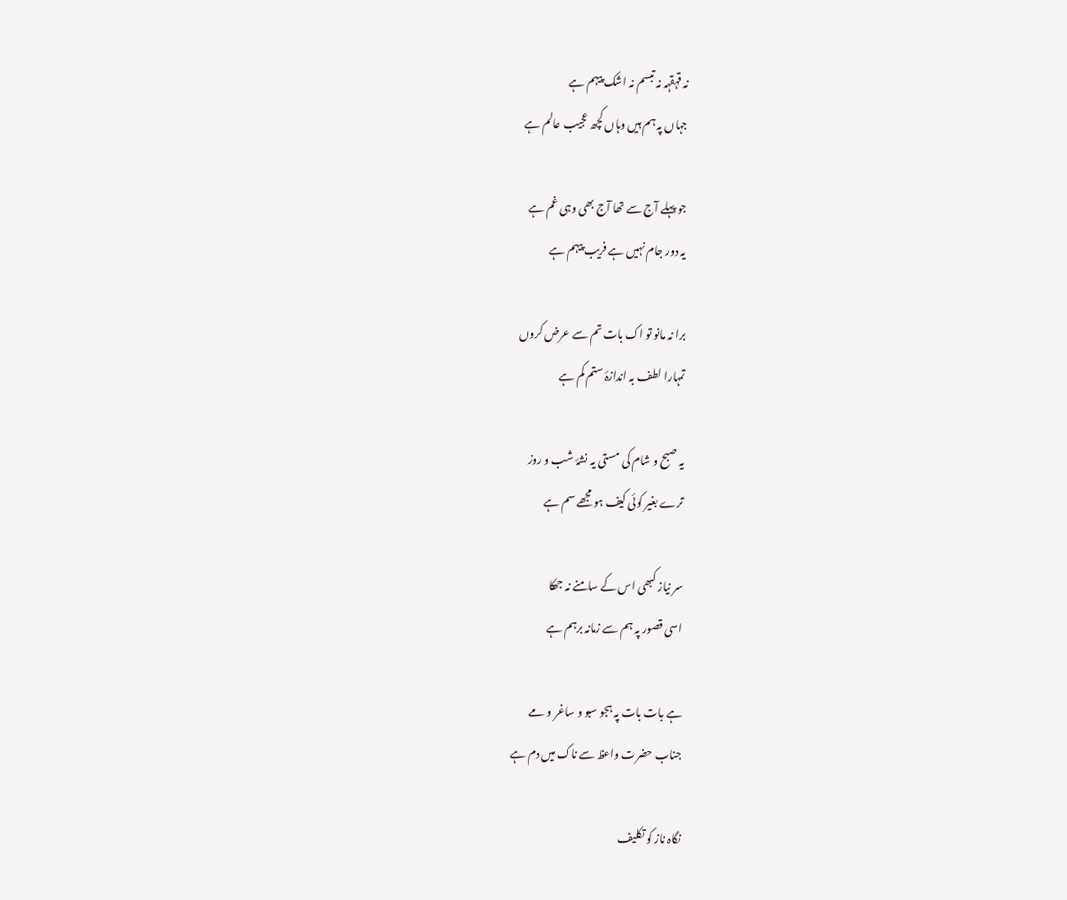نہ قہقہہ نہ تبسم نہ اشک پیہم ہے
جہاں پہ ہم ہیں وہاں کچھ عجیب عالم ہے

جو پہلے آج سے تھا آج بھی وہی غم ہے
یہ دور جام نہیں ہے فریب پیہم ہے

برا نہ مانو تو اک بات تم سے عرض کروں
تمہارا لطف بہ اندازۂ ستم کم ہے

یہ صبح و شام کی مستی یہ نشۂ شب و روز
ترے بغیر کوئی کیف ہو مجھے سم ہے

سر نیاز کبھی اس کے سامنے نہ جھکا
اسی قصور پہ ہم سے زمانہ برہم ہے

ہے بات بات پہ ہجو سبو و ساغر و مے
جناب حضرت‌ واعظ سے ناک میں دم ہے

نگاہ ناز کو تکلیف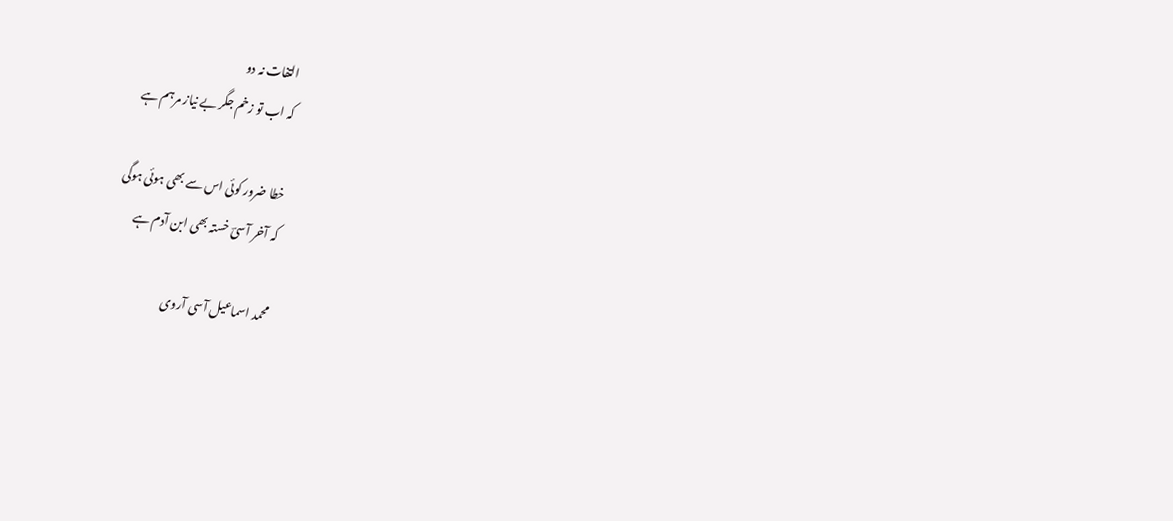التفات نہ دو
کہ اب تو زخم جگر بے نیاز مرہم ہے

خطا ضرور کوئی اس سے بھی ہوئی ہوگی
کہ آخر آسیؔ خستہ بھی ابن آدم ہے

محمد اسماعیل آسی آروی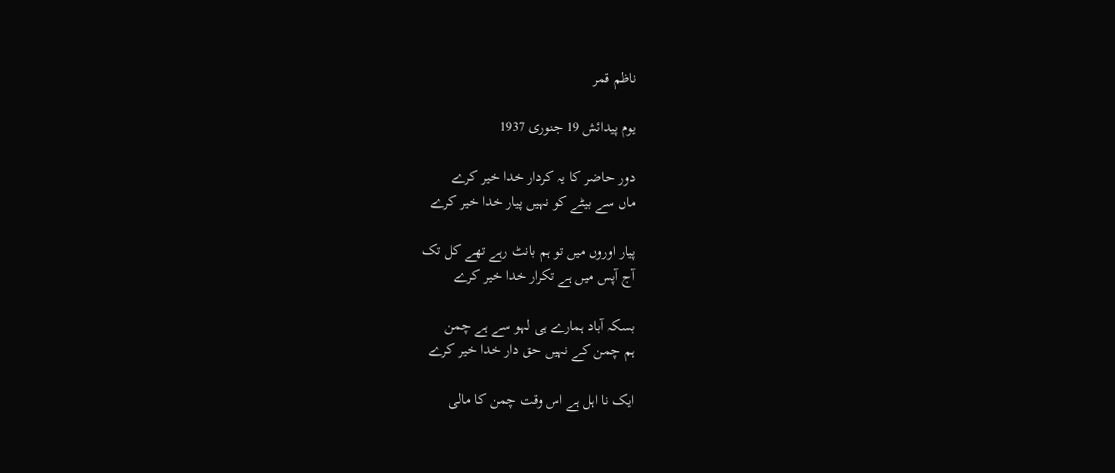ناظم قمر

یوم پیدائش 19 جنوری 1937

دور حاضر کا یہ کردار خدا خیر کرے
ماں سے بیٹے کو نہیں پیار خدا خیر کرے

پیار اوروں میں تو ہم بانٹ رہے تھے کل تک
آج آپس میں ہے تکرار خدا خیر کرے

بسکہ آباد ہمارے ہی لہو سے ہے چمن
ہم چمن کے نہیں حق دار خدا خیر کرے

ایک نا اہل ہے اس وقت چمن کا مالی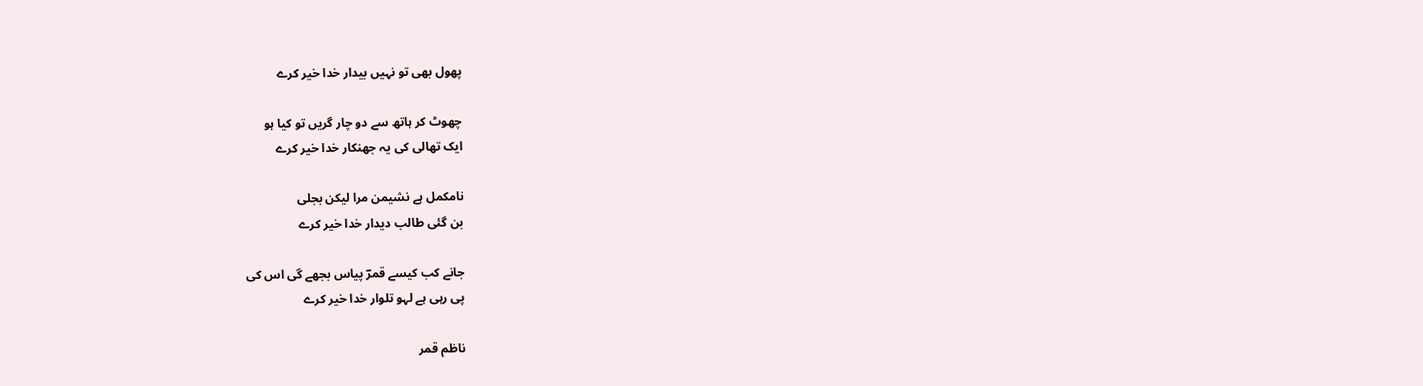پھول بھی تو نہیں بیدار خدا خیر کرے

چھوٹ کر ہاتھ سے دو چار گریں تو کیا ہو
ایک تھالی کی یہ جھنکار خدا خیر کرے

نامکمل ہے نشیمن مرا لیکن بجلی
بن گئی طالب دیدار خدا خیر کرے

جانے کب کیسے قمرؔ پیاس بجھے گی اس کی
پی رہی ہے لہو تلوار خدا خیر کرے

ناظم قمر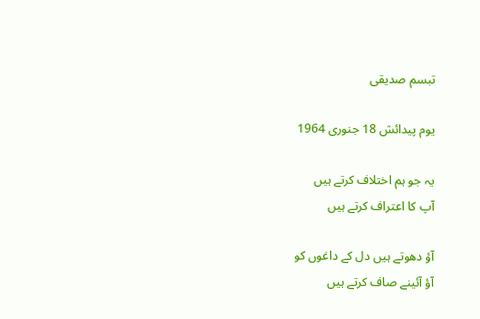تبسم صدیقی

یوم پیدائش 18 جنوری 1964

یہ جو ہم اختلاف کرتے ہیں
آپ کا اعتراف کرتے ہیں

آؤ دھوتے ہیں دل کے داغوں کو
آؤ آئینے صاف کرتے ہیں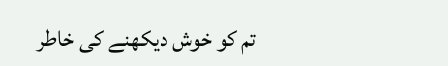تم کو خوش دیکھنے کی خاطر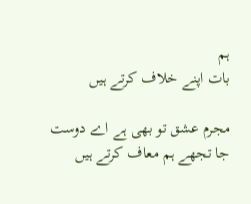ہم
بات اپنے خلاف کرتے ہیں

مجرم عشق تو بھی ہے اے دوست
جا تجھے ہم معاف کرتے ہیں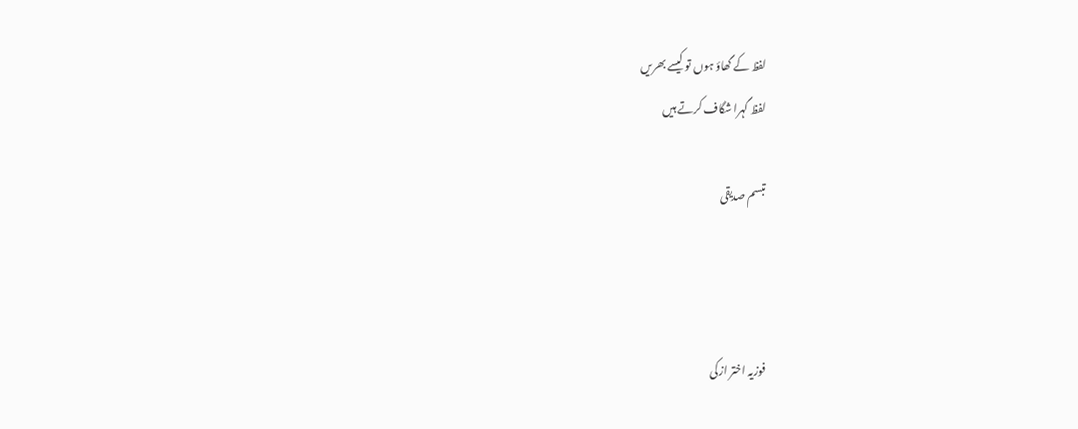لفظ کے گھاؤ ہوں تو کیسے بھریں
لفظ گہرا شگاف کرتے ہیں

تبسم صدیقی



فوزیہ اختر ازکی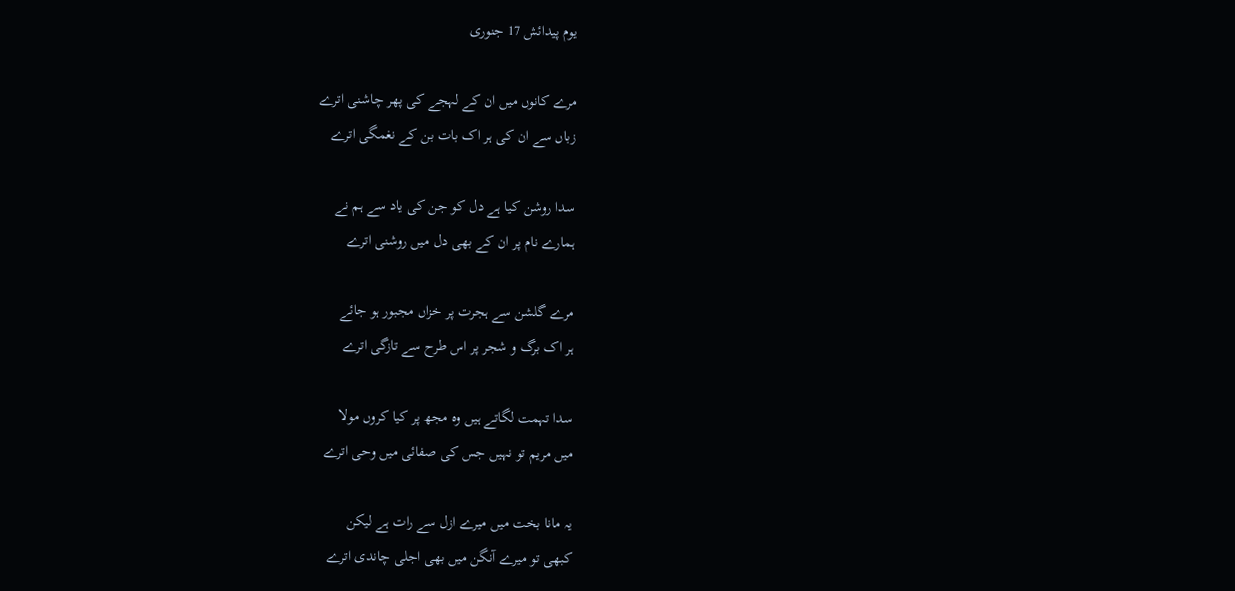یوم پیدائش 17 جنوری

مرے کانوں میں ان کے لہجے کی پھر چاشنی اترے
زباں سے ان کی ہر اک بات بن کے نغمگی اترے

سدا روشن کیا ہے دل کو جن کی یاد سے ہم نے
ہمارے نام پر ان کے بھی دل میں روشنی اترے

مرے گلشن سے ہجرت پر خزاں مجبور ہو جائے
ہر اک برگ و شجر پر اس طرح سے تازگی اترے

سدا تہمت لگاتے ہیں وہ مجھ پر کیا کروں مولا
میں مریم تو نہیں جس کی صفائی میں وحی اترے

یہ مانا بخت میں میرے ازل سے رات ہے لیکن
کبھی تو میرے آنگن میں بھی اجلی چاندی اترے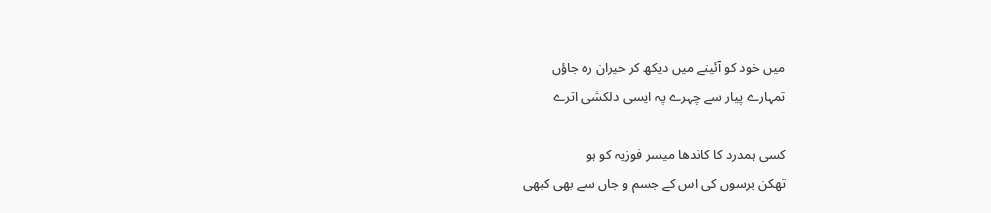میں خود کو آئینے میں دیکھ کر حیران رہ جاؤں
تمہارے پیار سے چہرے پہ ایسی دلکشی اترے

کسی ہمدرد کا کاندھا میسر فوزیہ کو ہو
تھکن برسوں کی اس کے جسم و جاں سے بھی کبھی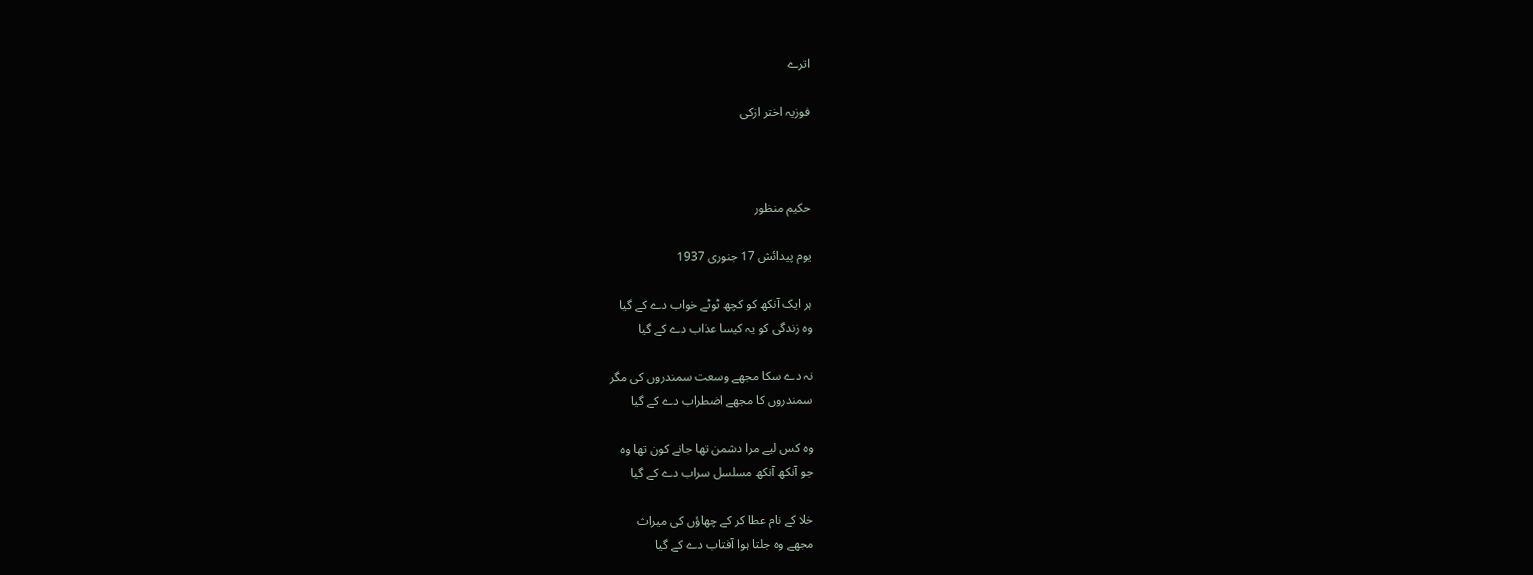اترے

فوزیہ اختر ازکی



حکیم منظور

یوم پیدائش 17 جنوری 1937

ہر ایک آنکھ کو کچھ ٹوٹے خواب دے کے گیا
وہ زندگی کو یہ کیسا عذاب دے کے گیا

نہ دے سکا مجھے وسعت سمندروں کی مگر
سمندروں کا مجھے اضطراب دے کے گیا

وہ کس لیے مرا دشمن تھا جانے کون تھا وہ
جو آنکھ آنکھ مسلسل سراب دے کے گیا

خلا کے نام عطا کر کے چھاؤں کی میراث
مجھے وہ جلتا ہوا آفتاب دے کے گیا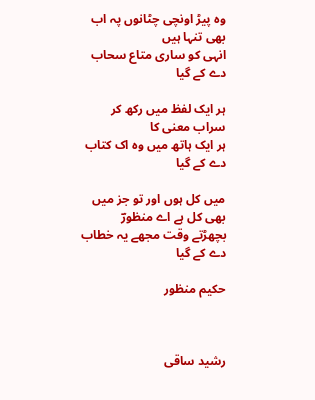وہ پیڑ اونچی چٹانوں پہ اب بھی تنہا ہیں
انہی کو ساری متاع سحاب دے کے گیا

ہر ایک لفظ میں رکھ کر سراب معنی کا
ہر ایک ہاتھ میں وہ اک کتاب دے کے گیا

میں کل ہوں اور تو جز میں بھی کل ہے اے منظورؔ
بچھڑتے وقت مجھے یہ خطاب دے کے گیا

حکیم منظور



رشید ساقی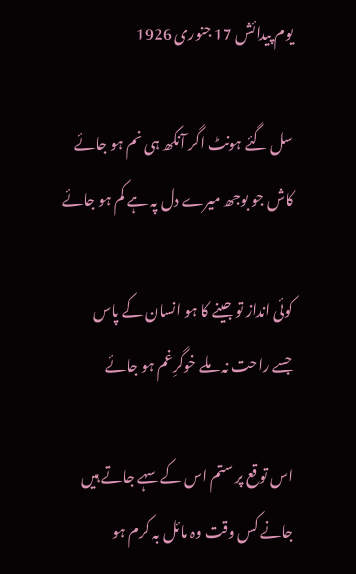یوم پیدائش 17 جنوری 1926

سل گئے ہونٹ اگر آنکھ ہی نم ہو جائے
کاش جو بوجھ میرے دل پہ ہے کم ہو جائے

کوئی انداز تو جینے کا ہو انسان کے پاس
جسے راحت نہ ملے خوگرِغم ہو جائے

اس توقع پر ستم اس کے سہے جاتے ہیں
جانے کس وقت وہ مائل بہ کرم ہو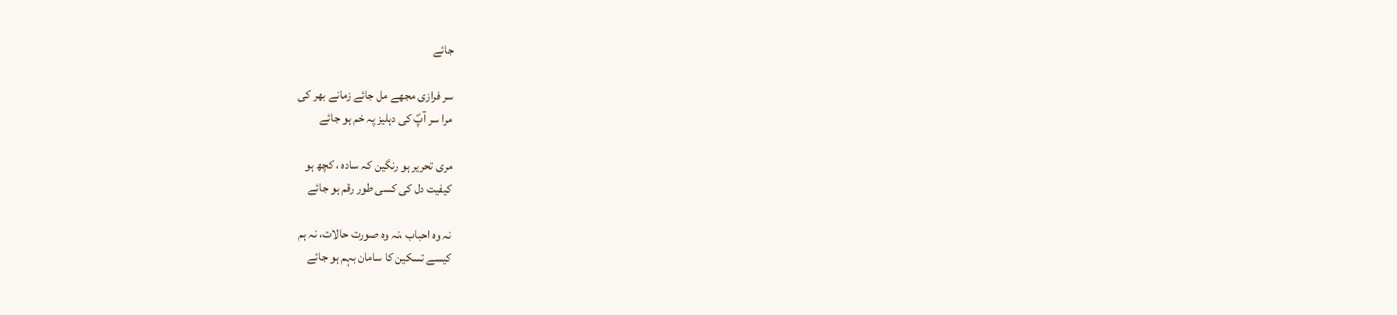جائے

سر فرازی مجھے مل جائے زمانے بھر کی
مرا سر آپؐ کی دہلیز پہ خم ہو جائے

مری تحریر ہو رنگین کہ سادہ ، کچھ ہو
کیفیت دل کی کسی طور رقم ہو جائے

نہ وہ احباب ،نہ وہ صورت حالات، نہ ہم
کیسے تسکین کا سامان بہم ہو جائے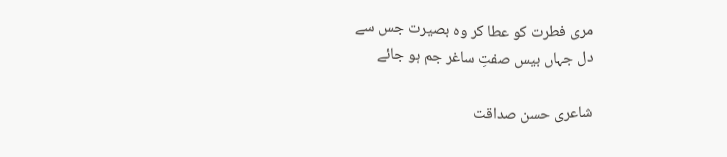مری فطرت کو عطا کر وہ بصیرت جس سے
دل جہاں بیس صفتِ ساغر جم ہو جائے

شاعری حسن صداقت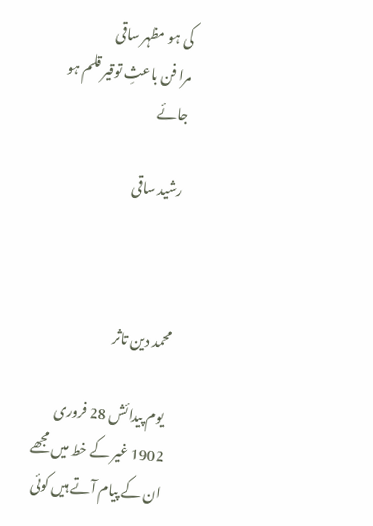کی ہو مظہر ساقی
مرا فن باعثِ توقیر قلم ہو جائے

رشید ساقی



محمد دین تاثر

 یوم پیدائش 28 فروری 1902 غیر کے خط میں مجھے ان کے پیام آتے ہیں کوئی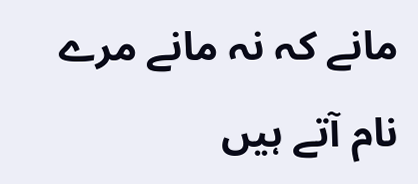مانے کہ نہ مانے مرے نام آتے ہیں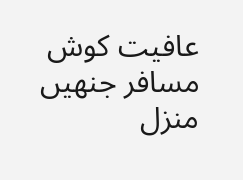عافیت کوش مسافر جنھیں منزل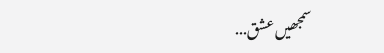سمجھیں عشق...